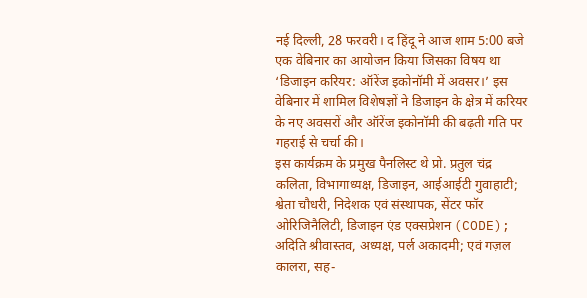नई दिल्ली, 28 फरवरी। द हिंदू ने आज शाम 5:00 बजे एक वेबिनार का आयोजन किया जिसका विषय था ‘डिजाइन करियर: ऑरेंज इकोनॉमी में अवसर।’ इस वेबिनार में शामिल विशेषज्ञों ने डिजाइन के क्षेत्र में करियर के नए अवसरों और ऑरेंज इकोनॉमी की बढ़ती गति पर गहराई से चर्चा की।
इस कार्यक्रम के प्रमुख पैनलिस्ट थे प्रो. प्रतुल चंद्र कलिता, विभागाध्यक्ष, डिजाइन, आईआईटी गुवाहाटी; श्वेता चौधरी, निदेशक एवं संस्थापक, सेंटर फॉर ओरिजिनैलिटी, डिजाइन एंड एक्सप्रेशन (CODE); अदिति श्रीवास्तव, अध्यक्ष, पर्ल अकादमी; एवं गज़ल कालरा, सह-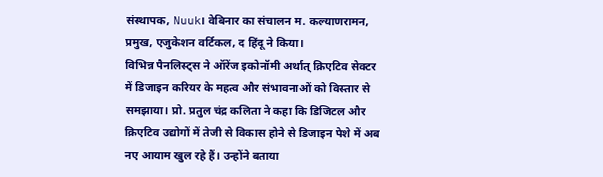संस्थापक, Nuuk। वेबिनार का संचालन म. कल्याणरामन, प्रमुख, एजुकेशन वर्टिकल, द हिंदू ने किया।
विभिन्न पैनलिस्ट्स ने ऑरेंज इकोनॉमी अर्थात् क्रिएटिव सेक्टर में डिजाइन करियर के महत्व और संभावनाओं को विस्तार से समझाया। प्रो. प्रतुल चंद्र कलिता ने कहा कि डिजिटल और क्रिएटिव उद्योगों में तेजी से विकास होने से डिजाइन पेशे में अब नए आयाम खुल रहे हैं। उन्होंने बताया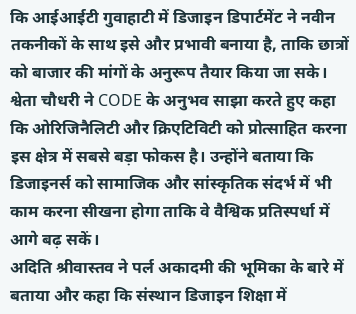कि आईआईटी गुवाहाटी में डिजाइन डिपार्टमेंट ने नवीन तकनीकों के साथ इसे और प्रभावी बनाया है, ताकि छात्रों को बाजार की मांगों के अनुरूप तैयार किया जा सके।
श्वेता चौधरी ने CODE के अनुभव साझा करते हुए कहा कि ओरिजिनैलिटी और क्रिएटिविटी को प्रोत्साहित करना इस क्षेत्र में सबसे बड़ा फोकस है। उन्होंने बताया कि डिजाइनर्स को सामाजिक और सांस्कृतिक संदर्भ में भी काम करना सीखना होगा ताकि वे वैश्विक प्रतिस्पर्धा में आगे बढ़ सकें।
अदिति श्रीवास्तव ने पर्ल अकादमी की भूमिका के बारे में बताया और कहा कि संस्थान डिजाइन शिक्षा में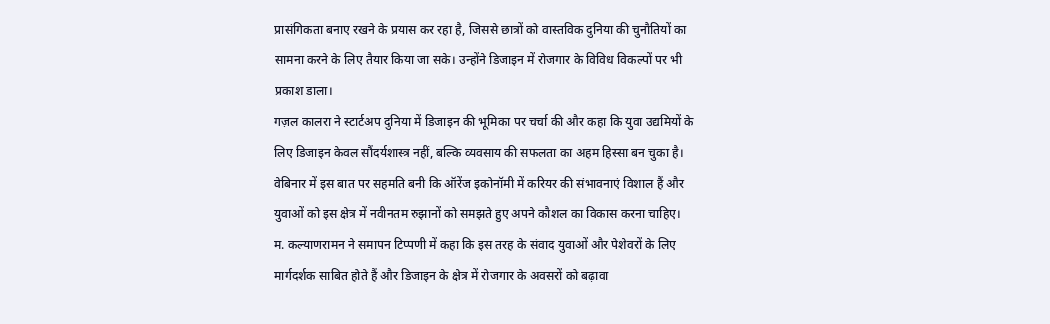प्रासंगिकता बनाए रखने के प्रयास कर रहा है, जिससे छात्रों को वास्तविक दुनिया की चुनौतियों का सामना करने के लिए तैयार किया जा सके। उन्होंने डिजाइन में रोजगार के विविध विकल्पों पर भी प्रकाश डाला।
गज़ल कालरा ने स्टार्टअप दुनिया में डिजाइन की भूमिका पर चर्चा की और कहा कि युवा उद्यमियों के लिए डिजाइन केवल सौंदर्यशास्त्र नहीं, बल्कि व्यवसाय की सफलता का अहम हिस्सा बन चुका है। वेबिनार में इस बात पर सहमति बनी कि ऑरेंज इकोनॉमी में करियर की संभावनाएं विशाल हैं और युवाओं को इस क्षेत्र में नवीनतम रुझानों को समझते हुए अपने कौशल का विकास करना चाहिए।
म. कल्याणरामन ने समापन टिप्पणी में कहा कि इस तरह के संवाद युवाओं और पेशेवरों के लिए मार्गदर्शक साबित होते हैं और डिजाइन के क्षेत्र में रोजगार के अवसरों को बढ़ावा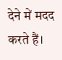देने में मदद करते हैं।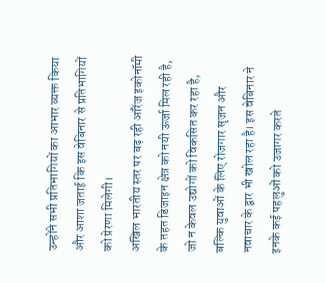उन्होंने सभी प्रतिभागियों का आभार व्यक्त किया और आशा जताई कि इस वेबिनार से प्रतिभागियों को प्रेरणा मिलेगी।
अखिल भारतीय स्तर पर बढ़ रही ऑरेंज इकोनॉमी के तहत डिजाइन क्षेत्र को नयी ऊर्जा मिल रही है, जो न केवल उद्योगों को विकसित कर रहा है, बल्कि युवाओं के लिए रोजगार सृजन और नवाचार के द्वार भी खोल रहा है। इस वेबिनार ने इनके कई पहलुओं को उजागर करते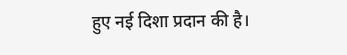हुए नई दिशा प्रदान की है।